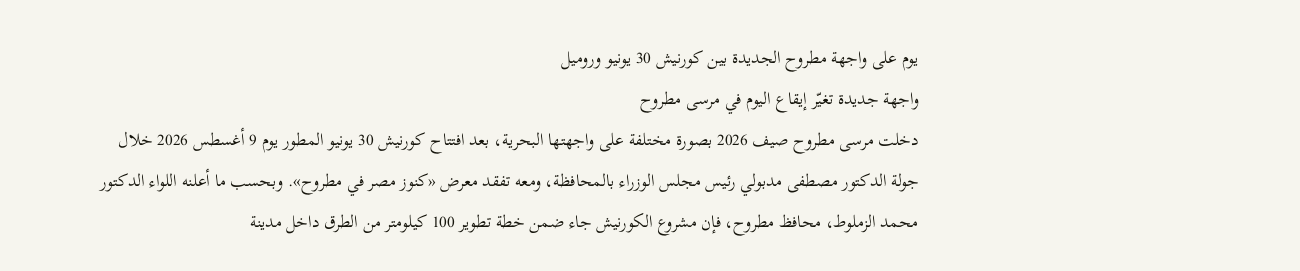يوم على واجهة مطروح الجديدة بين كورنيش 30 يونيو وروميل
واجهة جديدة تغيّر إيقاع اليوم في مرسى مطروح
دخلت مرسى مطروح صيف 2026 بصورة مختلفة على واجهتها البحرية، بعد افتتاح كورنيش 30 يونيو المطور يوم 9 أغسطس 2026 خلال جولة الدكتور مصطفى مدبولي رئيس مجلس الوزراء بالمحافظة، ومعه تفقد معرض «كنوز مصر في مطروح». وبحسب ما أعلنه اللواء الدكتور محمد الزملوط، محافظ مطروح، فإن مشروع الكورنيش جاء ضمن خطة تطوير 100 كيلومتر من الطرق داخل مدينة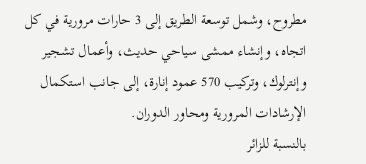مطروح، وشمل توسعة الطريق إلى 3 حارات مرورية في كل اتجاه، وإنشاء ممشى سياحي حديث، وأعمال تشجير وإنترلوك، وتركيب 570 عمود إنارة، إلى جانب استكمال الإرشادات المرورية ومحاور الدوران.
بالنسبة للزائر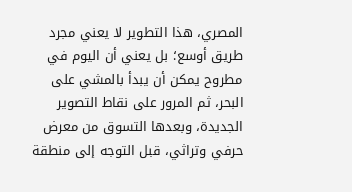المصري، هذا التطوير لا يعني مجرد طريق أوسع؛ بل يعني أن اليوم في مطروح يمكن أن يبدأ بالمشي على البحر، ثم المرور على نقاط التصوير الجديدة، وبعدها التسوق من معرض حرفي وتراثي، قبل التوجه إلى منطقة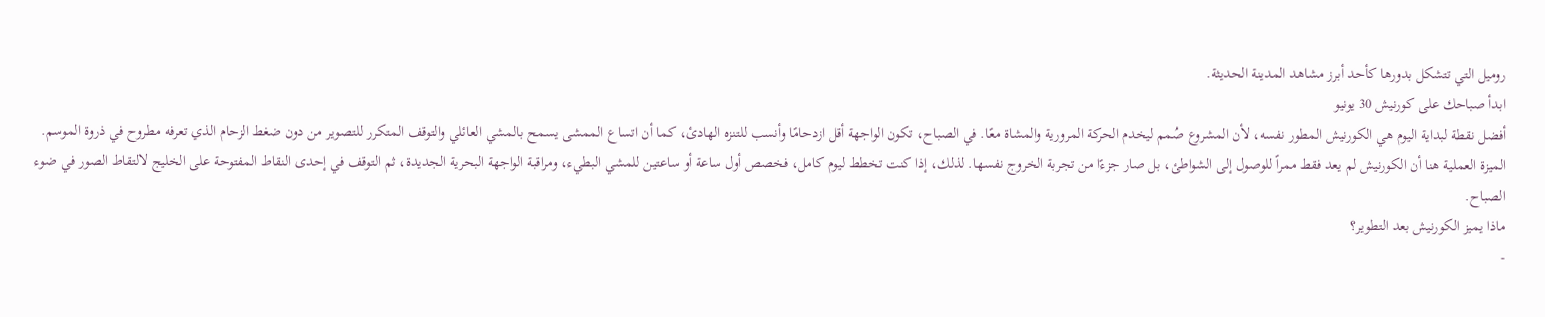روميل التي تتشكل بدورها كأحد أبرز مشاهد المدينة الحديثة.
ابدأ صباحك على كورنيش 30 يونيو
أفضل نقطة لبداية اليوم هي الكورنيش المطور نفسه، لأن المشروع صُمم ليخدم الحركة المرورية والمشاة معًا. في الصباح، تكون الواجهة أقل ازدحامًا وأنسب للتنزه الهادئ، كما أن اتساع الممشى يسمح بالمشي العائلي والتوقف المتكرر للتصوير من دون ضغط الزحام الذي تعرفه مطروح في ذروة الموسم.
الميزة العملية هنا أن الكورنيش لم يعد فقط ممراً للوصول إلى الشواطئ، بل صار جزءًا من تجربة الخروج نفسها. لذلك، إذا كنت تخطط ليوم كامل، فخصص أول ساعة أو ساعتين للمشي البطيء، ومراقبة الواجهة البحرية الجديدة، ثم التوقف في إحدى النقاط المفتوحة على الخليج لالتقاط الصور في ضوء الصباح.
ماذا يميز الكورنيش بعد التطوير؟
-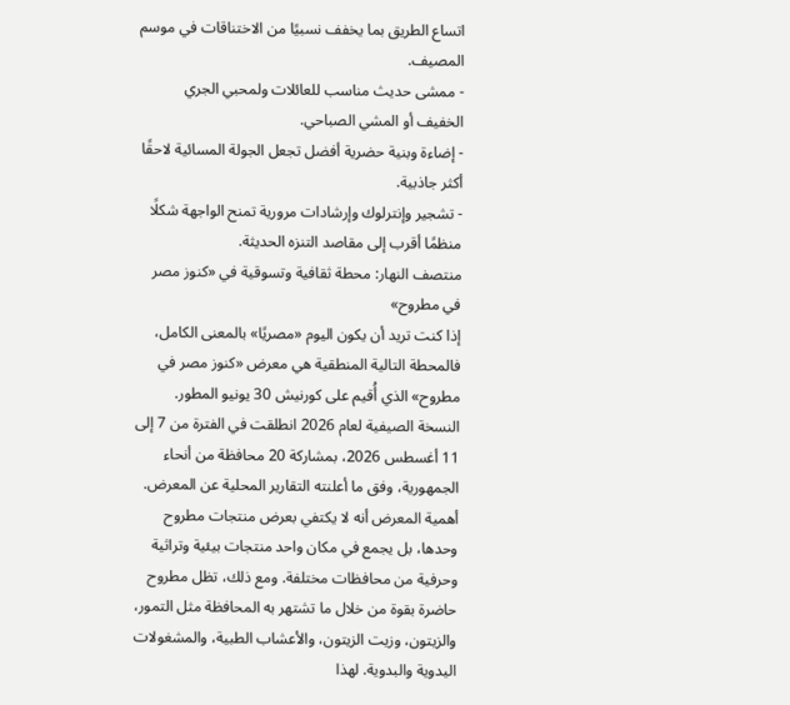اتساع الطريق بما يخفف نسبيًا من الاختناقات في موسم المصيف.
- ممشى حديث مناسب للعائلات ولمحبي الجري الخفيف أو المشي الصباحي.
- إضاءة وبنية حضرية أفضل تجعل الجولة المسائية لاحقًا أكثر جاذبية.
- تشجير وإنترلوك وإرشادات مرورية تمنح الواجهة شكلًا منظمًا أقرب إلى مقاصد التنزه الحديثة.
منتصف النهار: محطة ثقافية وتسوقية في «كنوز مصر في مطروح»
إذا كنت تريد أن يكون اليوم «مصريًا» بالمعنى الكامل، فالمحطة التالية المنطقية هي معرض «كنوز مصر في مطروح» الذي أُقيم على كورنيش 30 يونيو المطور. النسخة الصيفية لعام 2026 انطلقت في الفترة من 7 إلى 11 أغسطس 2026، بمشاركة 20 محافظة من أنحاء الجمهورية، وفق ما أعلنته التقارير المحلية عن المعرض.
أهمية المعرض أنه لا يكتفي بعرض منتجات مطروح وحدها، بل يجمع في مكان واحد منتجات بيئية وتراثية وحرفية من محافظات مختلفة. ومع ذلك، تظل مطروح حاضرة بقوة من خلال ما تشتهر به المحافظة مثل التمور، والزيتون، وزيت الزيتون، والأعشاب الطبية، والمشغولات اليدوية والبدوية. لهذا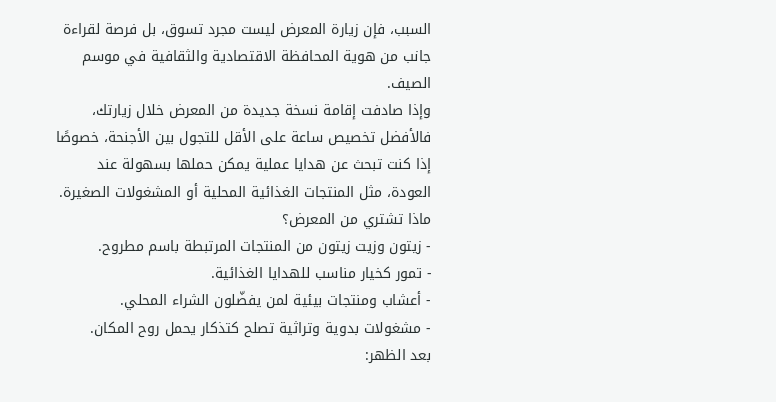السبب، فإن زيارة المعرض ليست مجرد تسوق، بل فرصة لقراءة جانب من هوية المحافظة الاقتصادية والثقافية في موسم الصيف.
وإذا صادفت إقامة نسخة جديدة من المعرض خلال زيارتك، فالأفضل تخصيص ساعة على الأقل للتجول بين الأجنحة، خصوصًا إذا كنت تبحث عن هدايا عملية يمكن حملها بسهولة عند العودة، مثل المنتجات الغذائية المحلية أو المشغولات الصغيرة.
ماذا تشتري من المعرض؟
- زيتون وزيت زيتون من المنتجات المرتبطة باسم مطروح.
- تمور كخيار مناسب للهدايا الغذائية.
- أعشاب ومنتجات بيئية لمن يفضّلون الشراء المحلي.
- مشغولات بدوية وتراثية تصلح كتذكار يحمل روح المكان.
بعد الظهر: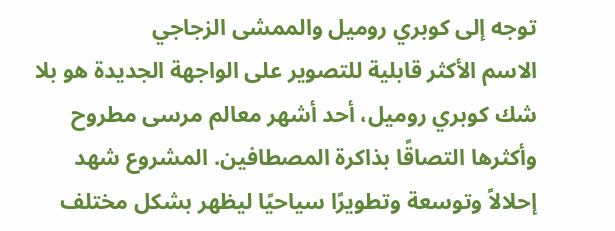توجه إلى كوبري روميل والممشى الزجاجي
الاسم الأكثر قابلية للتصوير على الواجهة الجديدة هو بلا شك كوبري روميل، أحد أشهر معالم مرسى مطروح وأكثرها التصاقًا بذاكرة المصطافين. المشروع شهد إحلالاً وتوسعة وتطويرًا سياحيًا ليظهر بشكل مختلف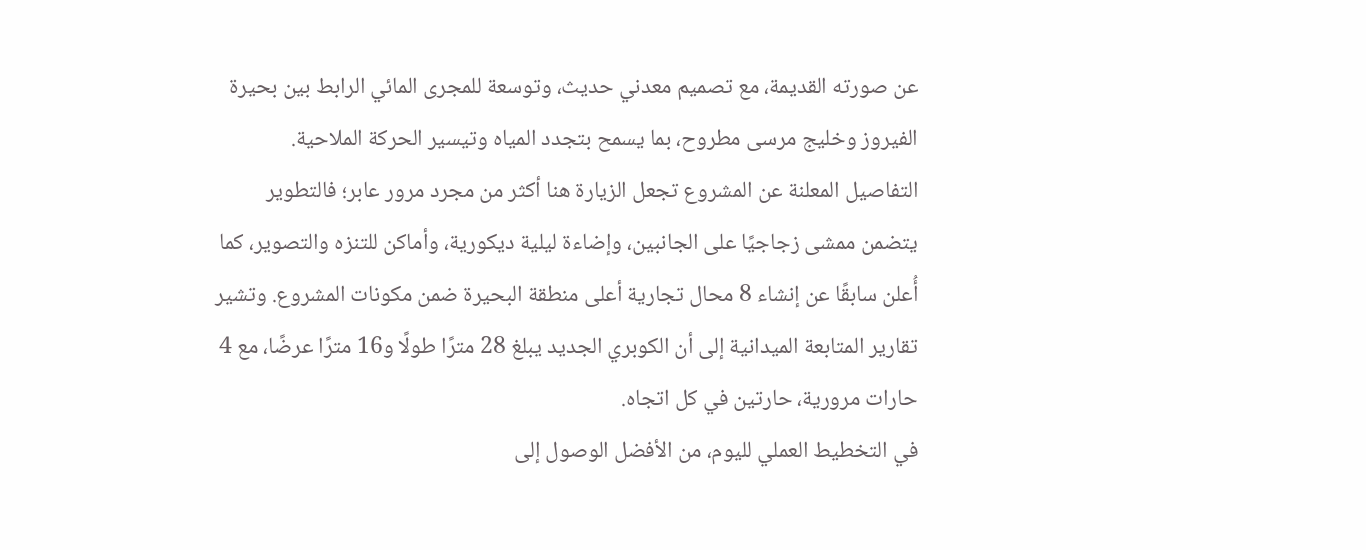عن صورته القديمة، مع تصميم معدني حديث، وتوسعة للمجرى المائي الرابط بين بحيرة الفيروز وخليج مرسى مطروح، بما يسمح بتجدد المياه وتيسير الحركة الملاحية.
التفاصيل المعلنة عن المشروع تجعل الزيارة هنا أكثر من مجرد مرور عابر؛ فالتطوير يتضمن ممشى زجاجيًا على الجانبين، وإضاءة ليلية ديكورية، وأماكن للتنزه والتصوير، كما أُعلن سابقًا عن إنشاء 8 محال تجارية أعلى منطقة البحيرة ضمن مكونات المشروع. وتشير تقارير المتابعة الميدانية إلى أن الكوبري الجديد يبلغ 28 مترًا طولًا و16 مترًا عرضًا، مع 4 حارات مرورية، حارتين في كل اتجاه.
في التخطيط العملي لليوم، من الأفضل الوصول إلى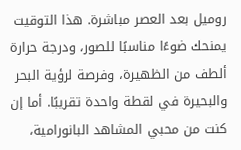روميل بعد العصر مباشرة. هذا التوقيت يمنحك ضوءًا مناسبًا للصور، ودرجة حرارة ألطف من الظهيرة، وفرصة لرؤية البحر والبحيرة في لقطة واحدة تقريبًا. أما إن كنت من محبي المشاهد البانورامية،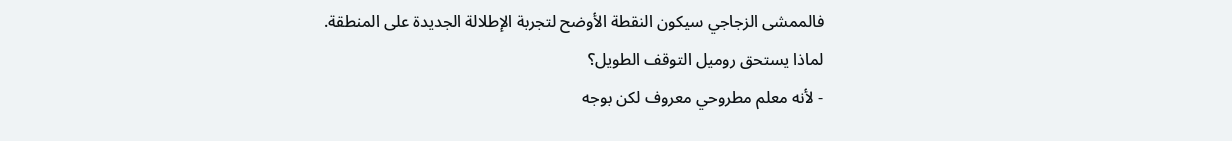فالممشى الزجاجي سيكون النقطة الأوضح لتجربة الإطلالة الجديدة على المنطقة.
لماذا يستحق روميل التوقف الطويل؟
- لأنه معلم مطروحي معروف لكن بوجه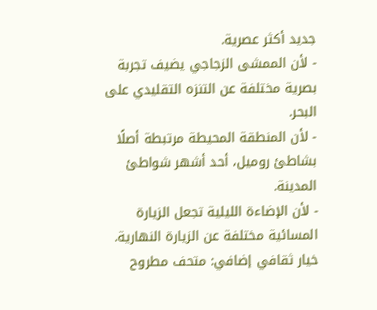جديد أكثر عصرية.
- لأن الممشى الزجاجي يضيف تجربة بصرية مختلفة عن التنزه التقليدي على البحر.
- لأن المنطقة المحيطة مرتبطة أصلًا بشاطئ روميل، أحد أشهر شواطئ المدينة.
- لأن الإضاءة الليلية تجعل الزيارة المسائية مختلفة عن الزيارة النهارية.
خيار ثقافي إضافي: متحف مطروح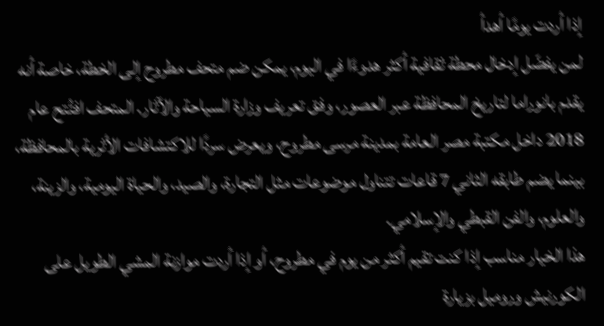إذا أردت يومًا أهدأ
لمن يفضّل إدخال محطة ثقافية أكثر هدوءًا في اليوم، يمكن ضم متحف مطروح إلى الخطة، خاصة أنه يقدم بانوراما لتاريخ المحافظة عبر العصور، وفق تعريف وزارة السياحة والآثار. المتحف افتُتح عام 2018 داخل مكتبة مصر العامة بمدينة مرسى مطروح، ويعرض سردًا للاكتشافات الأثرية بالمحافظة، بينما يضم طابقه الثاني 7 قاعات تتناول موضوعات مثل التجارة، والصيد، والحياة اليومية، والزينة، والعلوم، والفن القبطي والإسلامي.
هذا الخيار مناسب إذا كنت تقيم أكثر من يوم في مطروح، أو إذا أردت موازنة المشي الطويل على الكورنيش وروميل بزيارة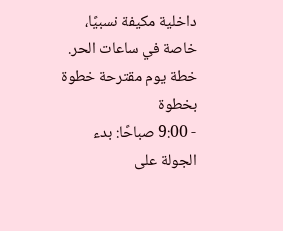داخلية مكيفة نسبيًا، خاصة في ساعات الحر.
خطة يوم مقترحة خطوة بخطوة
- 9:00 صباحًا: بدء الجولة على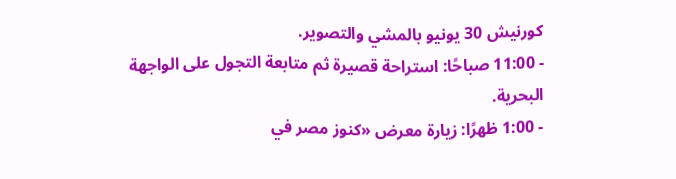كورنيش 30 يونيو بالمشي والتصوير.
- 11:00 صباحًا: استراحة قصيرة ثم متابعة التجول على الواجهة البحرية.
- 1:00 ظهرًا: زيارة معرض «كنوز مصر في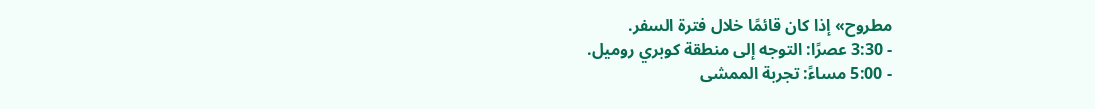مطروح» إذا كان قائمًا خلال فترة السفر.
- 3:30 عصرًا: التوجه إلى منطقة كوبري روميل.
- 5:00 مساءً: تجربة الممشى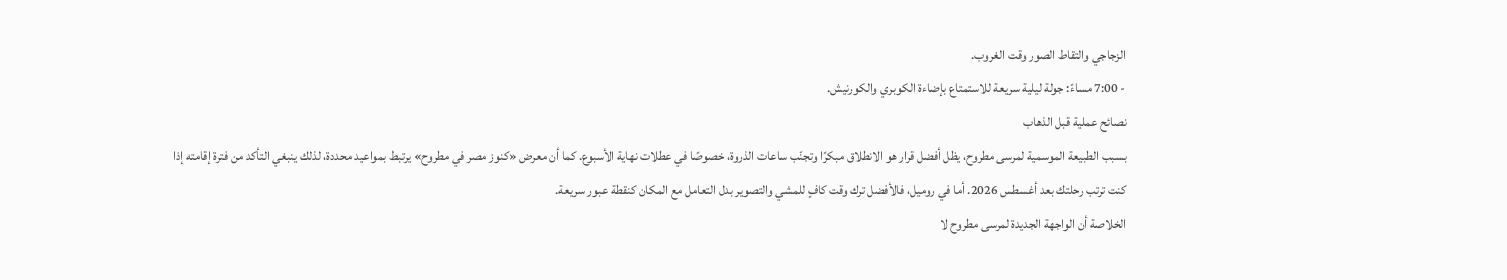الزجاجي والتقاط الصور وقت الغروب.
- 7:00 مساءً: جولة ليلية سريعة للاستمتاع بإضاءة الكوبري والكورنيش.
نصائح عملية قبل الذهاب
بسبب الطبيعة الموسمية لمرسى مطروح، يظل أفضل قرار هو الانطلاق مبكرًا وتجنّب ساعات الذروة، خصوصًا في عطلات نهاية الأسبوع. كما أن معرض «كنوز مصر في مطروح» يرتبط بمواعيد محددة، لذلك ينبغي التأكد من فترة إقامته إذا كنت ترتب رحلتك بعد أغسطس 2026. أما في روميل، فالأفضل ترك وقت كافٍ للمشي والتصوير بدل التعامل مع المكان كنقطة عبور سريعة.
الخلاصة أن الواجهة الجديدة لمرسى مطروح لا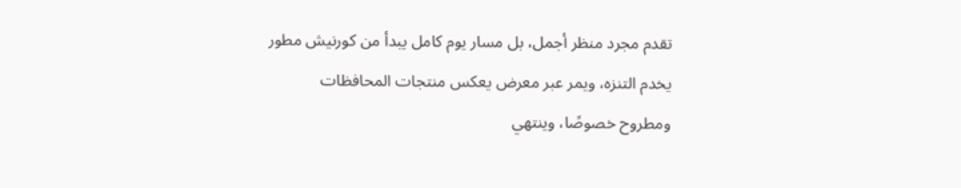تقدم مجرد منظر أجمل، بل مسار يوم كامل يبدأ من كورنيش مطور يخدم التنزه، ويمر عبر معرض يعكس منتجات المحافظات ومطروح خصوصًا، وينتهي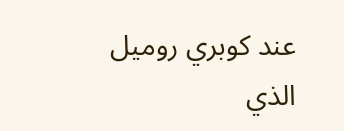عند كوبري روميل الذي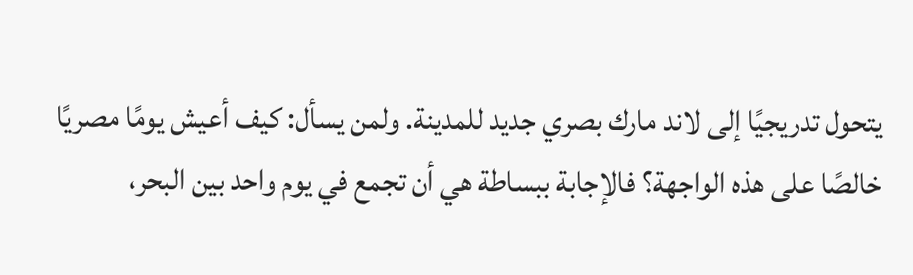يتحول تدريجيًا إلى لاند مارك بصري جديد للمدينة. ولمن يسأل: كيف أعيش يومًا مصريًا خالصًا على هذه الواجهة؟ فالإجابة ببساطة هي أن تجمع في يوم واحد بين البحر،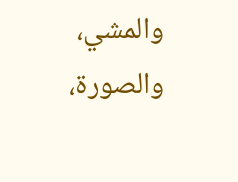والمشي، والصورة،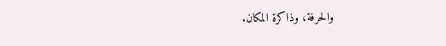والحرفة، وذاكرة المكان.